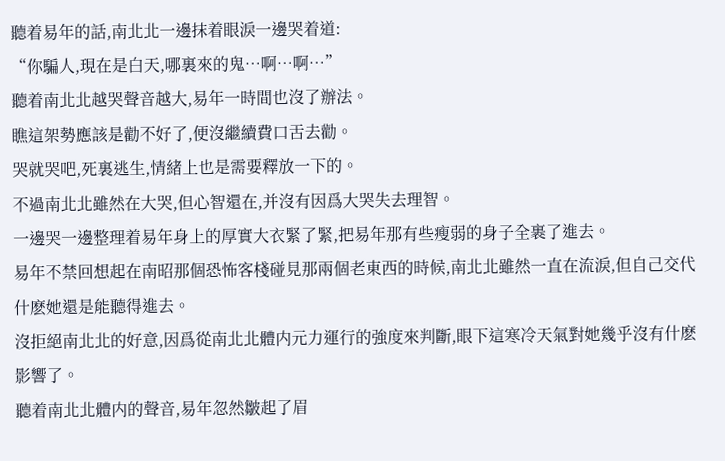聽着易年的話,南北北一邊抹着眼淚一邊哭着道:
“你騙人,現在是白天,哪裏來的鬼…啊…啊…”
聽着南北北越哭聲音越大,易年一時間也沒了辦法。
瞧這架勢應該是勸不好了,便沒繼續費口舌去勸。
哭就哭吧,死裏逃生,情緒上也是需要釋放一下的。
不過南北北雖然在大哭,但心智還在,并沒有因爲大哭失去理智。
一邊哭一邊整理着易年身上的厚實大衣緊了緊,把易年那有些瘦弱的身子全裹了進去。
易年不禁回想起在南昭那個恐怖客棧碰見那兩個老東西的時候,南北北雖然一直在流淚,但自己交代什麽她還是能聽得進去。
沒拒絕南北北的好意,因爲從南北北體内元力運行的強度來判斷,眼下這寒冷天氣對她幾乎沒有什麽影響了。
聽着南北北體内的聲音,易年忽然皺起了眉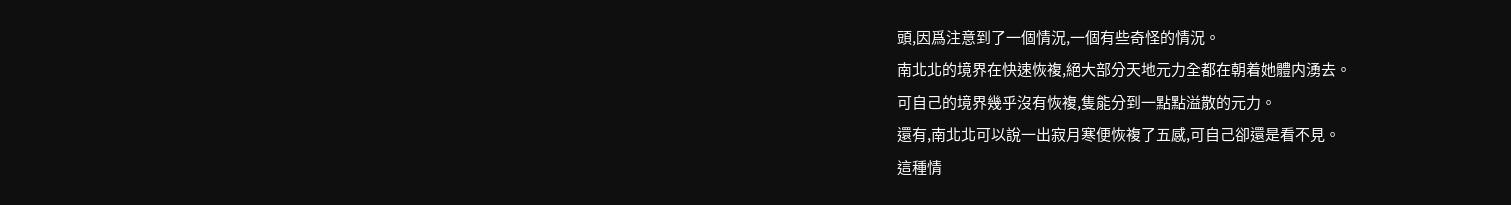頭,因爲注意到了一個情況,一個有些奇怪的情況。
南北北的境界在快速恢複,絕大部分天地元力全都在朝着她體内湧去。
可自己的境界幾乎沒有恢複,隻能分到一點點溢散的元力。
還有,南北北可以說一出寂月寒便恢複了五感,可自己卻還是看不見。
這種情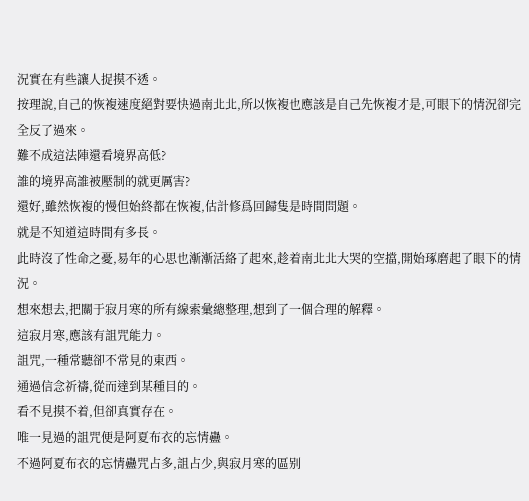況實在有些讓人捉摸不透。
按理說,自己的恢複速度絕對要快過南北北,所以恢複也應該是自己先恢複才是,可眼下的情況卻完全反了過來。
難不成這法陣還看境界高低?
誰的境界高誰被壓制的就更厲害?
還好,雖然恢複的慢但始終都在恢複,估計修爲回歸隻是時間問題。
就是不知道這時間有多長。
此時沒了性命之憂,易年的心思也漸漸活絡了起來,趁着南北北大哭的空擋,開始琢磨起了眼下的情況。
想來想去,把關于寂月寒的所有線索彙總整理,想到了一個合理的解釋。
這寂月寒,應該有詛咒能力。
詛咒,一種常聽卻不常見的東西。
通過信念祈禱,從而達到某種目的。
看不見摸不着,但卻真實存在。
唯一見過的詛咒便是阿夏布衣的忘情蠱。
不過阿夏布衣的忘情蠱咒占多,詛占少,與寂月寒的區别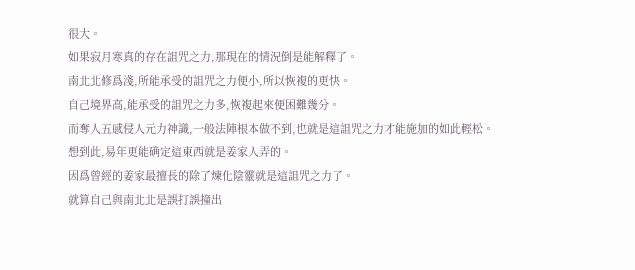很大。
如果寂月寒真的存在詛咒之力,那現在的情況倒是能解釋了。
南北北修爲淺,所能承受的詛咒之力便小,所以恢複的更快。
自己境界高,能承受的詛咒之力多,恢複起來便困難幾分。
而奪人五感侵人元力神識,一般法陣根本做不到,也就是這詛咒之力才能施加的如此輕松。
想到此,易年更能确定這東西就是姜家人弄的。
因爲曾經的姜家最擅長的除了煉化陰靈就是這詛咒之力了。
就算自己與南北北是誤打誤撞出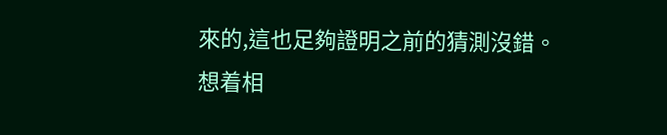來的,這也足夠證明之前的猜測沒錯。
想着相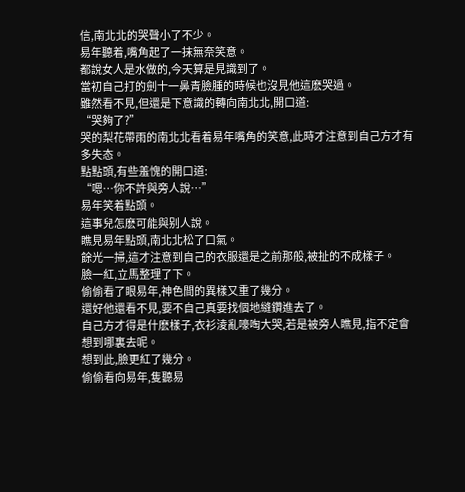信,南北北的哭聲小了不少。
易年聽着,嘴角起了一抹無奈笑意。
都說女人是水做的,今天算是見識到了。
當初自己打的劍十一鼻青臉腫的時候也沒見他這麽哭過。
雖然看不見,但還是下意識的轉向南北北,開口道:
“哭夠了?”
哭的梨花帶雨的南北北看着易年嘴角的笑意,此時才注意到自己方才有多失态。
點點頭,有些羞愧的開口道:
“嗯…你不許與旁人說…”
易年笑着點頭。
這事兒怎麽可能與别人說。
瞧見易年點頭,南北北松了口氣。
餘光一掃,這才注意到自己的衣服還是之前那般,被扯的不成樣子。
臉一紅,立馬整理了下。
偷偷看了眼易年,神色間的異樣又重了幾分。
還好他還看不見,要不自己真要找個地縫鑽進去了。
自己方才得是什麽樣子,衣衫淩亂嚎啕大哭,若是被旁人瞧見,指不定會想到哪裏去呢。
想到此,臉更紅了幾分。
偷偷看向易年,隻聽易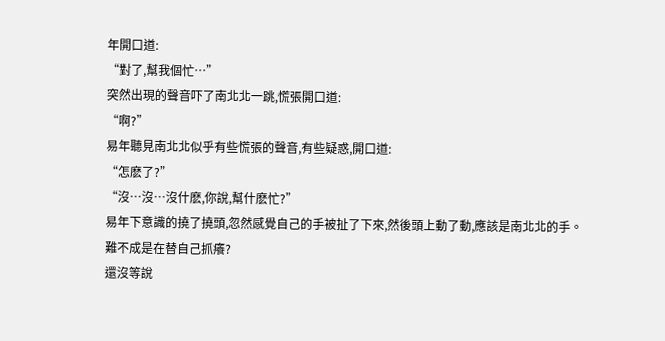年開口道:
“對了,幫我個忙…”
突然出現的聲音吓了南北北一跳,慌張開口道:
“啊?”
易年聽見南北北似乎有些慌張的聲音,有些疑惑,開口道:
“怎麽了?”
“沒…沒…沒什麽,你說,幫什麽忙?”
易年下意識的撓了撓頭,忽然感覺自己的手被扯了下來,然後頭上動了動,應該是南北北的手。
難不成是在替自己抓癢?
還沒等說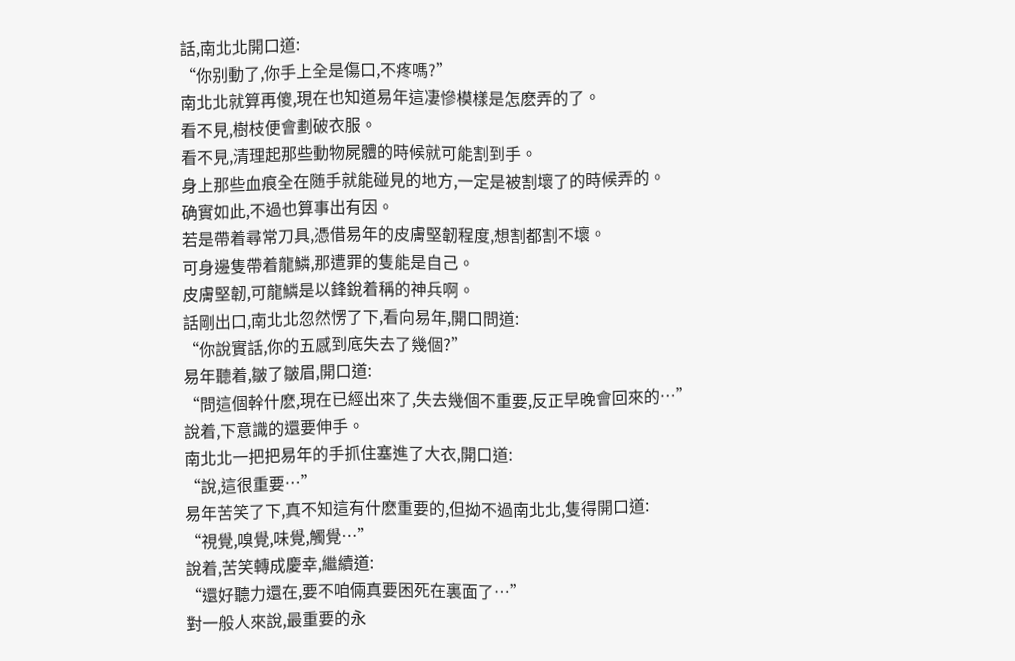話,南北北開口道:
“你别動了,你手上全是傷口,不疼嗎?”
南北北就算再傻,現在也知道易年這凄慘模樣是怎麽弄的了。
看不見,樹枝便會劃破衣服。
看不見,清理起那些動物屍體的時候就可能割到手。
身上那些血痕全在随手就能碰見的地方,一定是被割壞了的時候弄的。
确實如此,不過也算事出有因。
若是帶着尋常刀具,憑借易年的皮膚堅韌程度,想割都割不壞。
可身邊隻帶着龍鱗,那遭罪的隻能是自己。
皮膚堅韌,可龍鱗是以鋒銳着稱的神兵啊。
話剛出口,南北北忽然愣了下,看向易年,開口問道:
“你說實話,你的五感到底失去了幾個?”
易年聽着,皺了皺眉,開口道:
“問這個幹什麽,現在已經出來了,失去幾個不重要,反正早晚會回來的…”
說着,下意識的還要伸手。
南北北一把把易年的手抓住塞進了大衣,開口道:
“說,這很重要…”
易年苦笑了下,真不知這有什麽重要的,但拗不過南北北,隻得開口道:
“視覺,嗅覺,味覺,觸覺…”
說着,苦笑轉成慶幸,繼續道:
“還好聽力還在,要不咱倆真要困死在裏面了…”
對一般人來說,最重要的永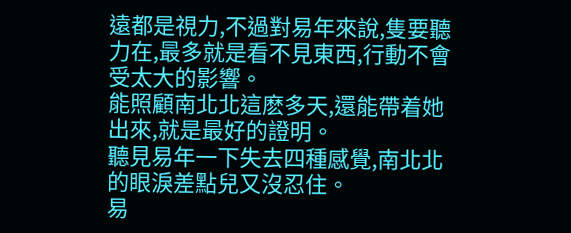遠都是視力,不過對易年來說,隻要聽力在,最多就是看不見東西,行動不會受太大的影響。
能照顧南北北這麽多天,還能帶着她出來,就是最好的證明。
聽見易年一下失去四種感覺,南北北的眼淚差點兒又沒忍住。
易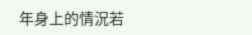年身上的情況若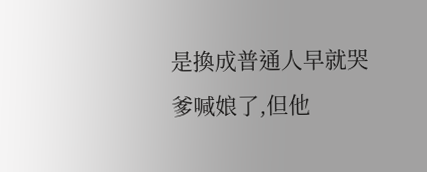是換成普通人早就哭爹喊娘了,但他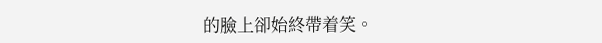的臉上卻始終帶着笑。